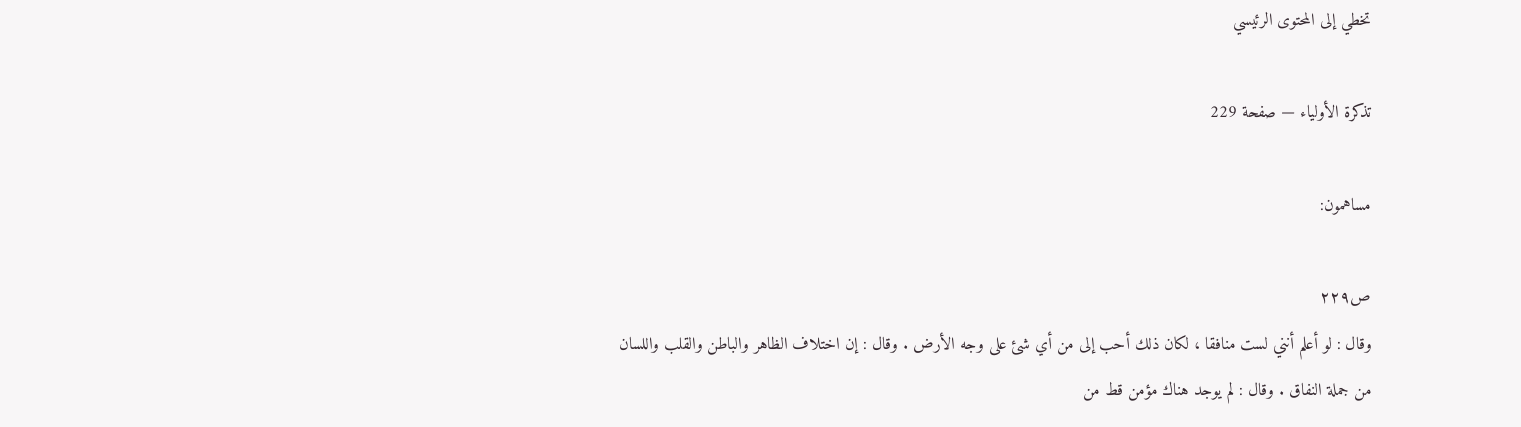تخطي إلى المحتوى الرئيسي

تذكرة الأولياء — صفحة 229

مساهمون:

ص٢٢٩
وقال : لو أعلم أنني لست منافقا ، لكان ذلك أحب إلى من أي شئ على وجه الأرض . وقال : إن اختلاف الظاهر والباطن والقلب واللسان من جملة النفاق . وقال : لم يوجد هناك مؤمن قط من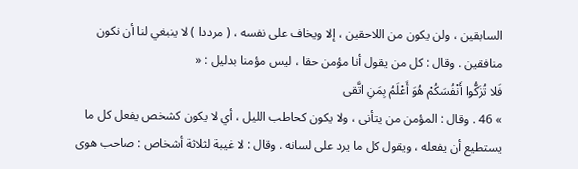السابقين ، ولن يكون من اللاحقين ، إلا ويخاف على نفسه ، ( مرددا ) لا ينبغي لنا أن نكون منافقين . وقال : كل من يقول أنا مؤمن حقا ، ليس مؤمنا بدليل : «
فَلا تُزَكُّوا أَنْفُسَكُمْ هُوَ أَعْلَمُ بِمَنِ اتَّقى
» 46 . وقال : المؤمن من يتأنى ، ولا يكون كحاطب الليل ، أي لا يكون كشخص يفعل كل ما يستطيع أن يفعله ، ويقول كل ما يرد على لسانه . وقال : لا غيبة لثلاثة أشخاص : صاحب هوى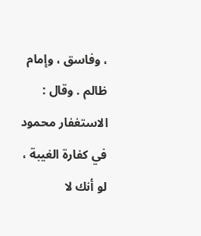، وفاسق ، وإمام ظالم . وقال : الاستغفار محمود في كفارة الغيبة ، لو أنك لا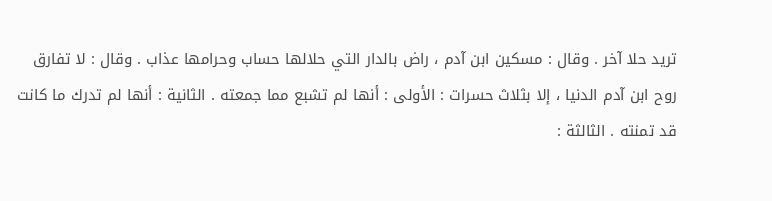تريد حلا آخر . وقال : مسكين ابن آدم ، راض بالدار التي حلالها حساب وحرامها عذاب . وقال : لا تفارق روح ابن آدم الدنيا ، إلا بثلاث حسرات : الأولى : أنها لم تشبع مما جمعته . الثانية : أنها لم تدرك ما كانت قد تمنته . الثالثة :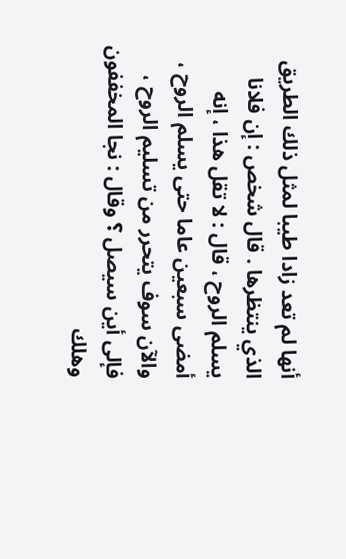أنها لم تعد زادا طيبا لمثل ذلك الطريق الذي ينتظرها . قال شخص : إن فلانا يسلم الروح ، قال : لا تقل هذا ، إنه أمضى سبعين عاما حتى يسلم الروح ، والآن سوف يتحرر من تسليم الروح ، فإلى أين سيصل ؟ وقال : نجا المخففون وهلك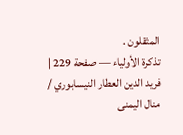المثقلون .
تذكرة الأولياء — صفحة 229 | فريد الدين العطار النيسابوري / منال اليمنى